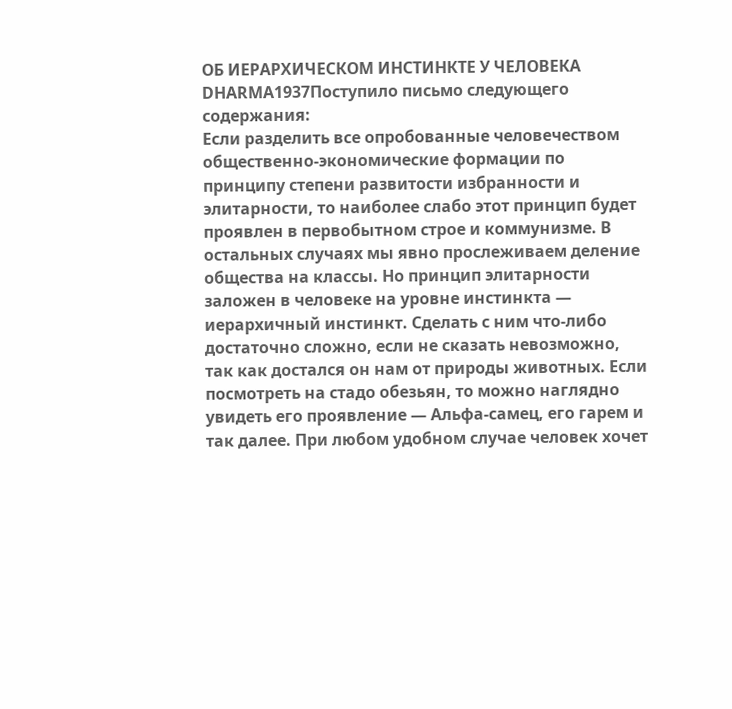ОБ ИЕРАРХИЧЕСКОМ ИНСТИНКТЕ У ЧЕЛОВЕКА
DHARMA1937Поступило письмо следующего содержания:
Если разделить все опробованные человечеством общественно-экономические формации по принципу степени развитости избранности и элитарности, то наиболее слабо этот принцип будет проявлен в первобытном строе и коммунизме. В остальных случаях мы явно прослеживаем деление общества на классы. Но принцип элитарности заложен в человеке на уровне инстинкта — иерархичный инстинкт. Сделать с ним что-либо достаточно сложно, если не сказать невозможно, так как достался он нам от природы животных. Если посмотреть на стадо обезьян, то можно наглядно увидеть его проявление — Альфа-самец, его гарем и так далее. При любом удобном случае человек хочет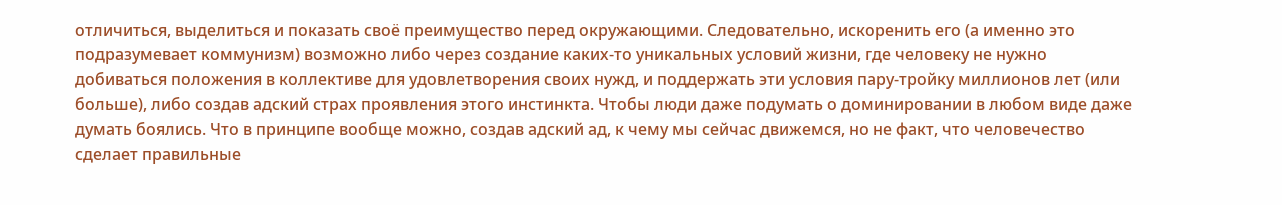отличиться, выделиться и показать своё преимущество перед окружающими. Следовательно, искоренить его (а именно это подразумевает коммунизм) возможно либо через создание каких-то уникальных условий жизни, где человеку не нужно добиваться положения в коллективе для удовлетворения своих нужд, и поддержать эти условия пару-тройку миллионов лет (или больше), либо создав адский страх проявления этого инстинкта. Чтобы люди даже подумать о доминировании в любом виде даже думать боялись. Что в принципе вообще можно, создав адский ад, к чему мы сейчас движемся, но не факт, что человечество сделает правильные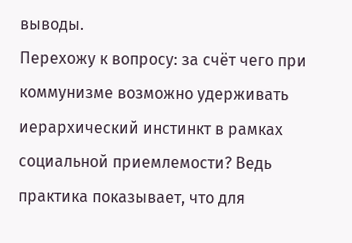выводы.
Перехожу к вопросу: за счёт чего при коммунизме возможно удерживать иерархический инстинкт в рамках социальной приемлемости? Ведь практика показывает, что для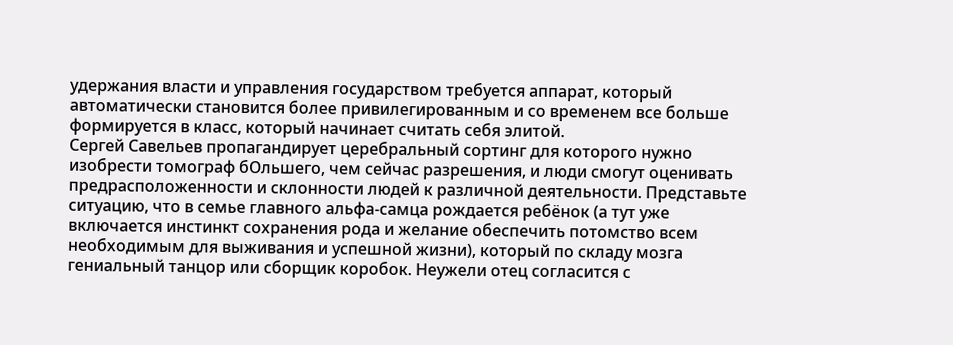удержания власти и управления государством требуется аппарат, который автоматически становится более привилегированным и со временем все больше формируется в класс, который начинает считать себя элитой.
Сергей Савельев пропагандирует церебральный сортинг для которого нужно изобрести томограф бОльшего, чем сейчас разрешения, и люди смогут оценивать предрасположенности и склонности людей к различной деятельности. Представьте ситуацию, что в семье главного альфа-самца рождается ребёнок (а тут уже включается инстинкт сохранения рода и желание обеспечить потомство всем необходимым для выживания и успешной жизни), который по складу мозга гениальный танцор или сборщик коробок. Неужели отец согласится с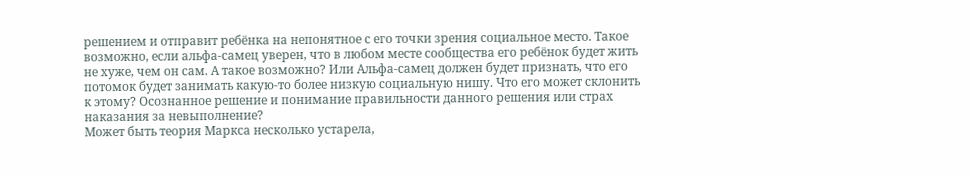решением и отправит ребёнка на непонятное с его точки зрения социальное место. Такое возможно, если альфа-самец уверен, что в любом месте сообщества его ребёнок будет жить не хуже, чем он сам. А такое возможно? Или Альфа-самец должен будет признать, что его потомок будет занимать какую-то более низкую социальную нишу. Что его может склонить к этому? Осознанное решение и понимание правильности данного решения или страх наказания за невыполнение?
Может быть теория Маркса несколько устарела,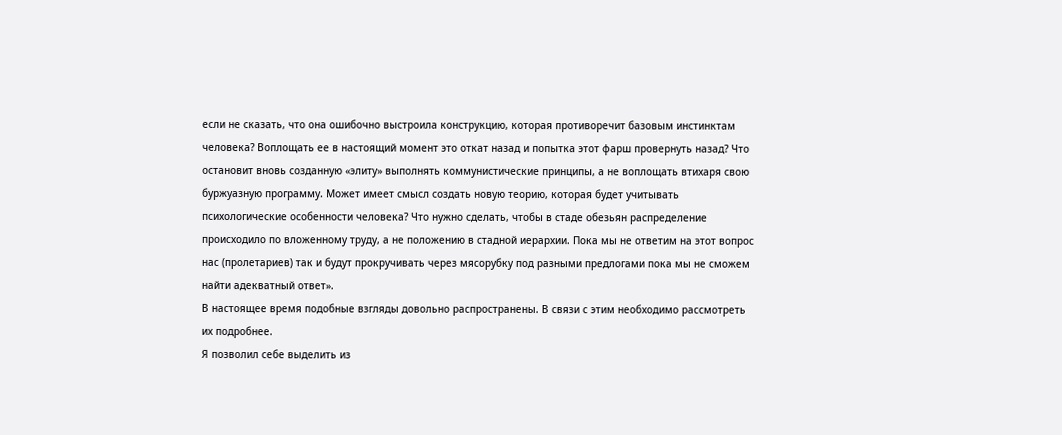если не сказать, что она ошибочно выстроила конструкцию, которая противоречит базовым инстинктам человека? Воплощать ее в настоящий момент это откат назад и попытка этот фарш провернуть назад? Что остановит вновь созданную «элиту» выполнять коммунистические принципы, а не воплощать втихаря свою буржуазную программу. Может имеет смысл создать новую теорию, которая будет учитывать психологические особенности человека? Что нужно сделать, чтобы в стаде обезьян распределение происходило по вложенному труду, а не положению в стадной иерархии. Пока мы не ответим на этот вопрос нас (пролетариев) так и будут прокручивать через мясорубку под разными предлогами пока мы не сможем найти адекватный ответ».
В настоящее время подобные взгляды довольно распространены. В связи с этим необходимо рассмотреть их подробнее.
Я позволил себе выделить из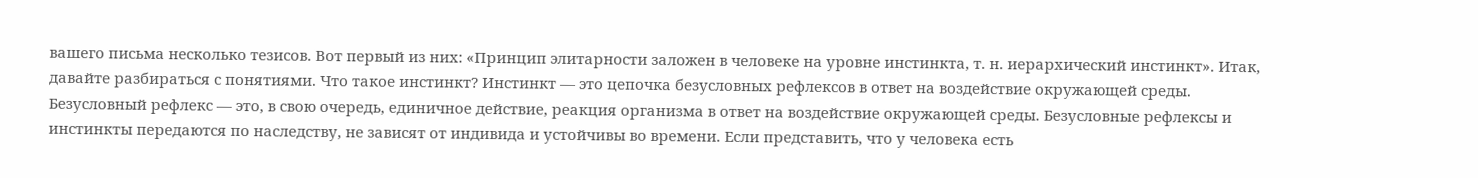вашего письма несколько тезисов. Вот первый из них: «Принцип элитарности заложен в человеке на уровне инстинкта, т. н. иерархический инстинкт». Итак, давайте разбираться с понятиями. Что такое инстинкт? Инстинкт — это цепочка безусловных рефлексов в ответ на воздействие окружающей среды. Безусловный рефлекс — это, в свою очередь, единичное действие, реакция организма в ответ на воздействие окружающей среды. Безусловные рефлексы и инстинкты передаются по наследству, не зависят от индивида и устойчивы во времени. Если представить, что у человека есть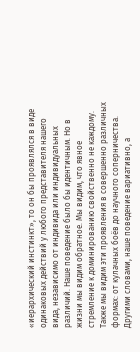«иерархический инстинкт», то он бы проявлялся в виде одинаковых действий у любого представителя нашего вида, независимо от индивида или индивидуальных различий. Наше поведение было бы идентичным. Но в жизни мы видим обратное. Мы видим, что явное стремление к доминированию свойственно не каждому. Также мы видим эти проявления в совершенно различных формах: от кулачных боёв до научного соперничества. Другими словами, наше поведение вариативно, а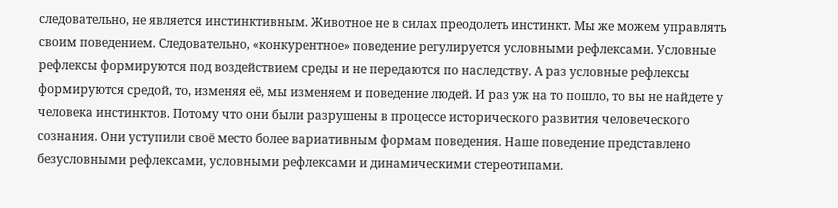следовательно, не является инстинктивным. Животное не в силах преодолеть инстинкт. Мы же можем управлять своим поведением. Следовательно, «конкурентное» поведение регулируется условными рефлексами. Условные рефлексы формируются под воздействием среды и не передаются по наследству. А раз условные рефлексы формируются средой, то, изменяя её, мы изменяем и поведение людей. И раз уж на то пошло, то вы не найдете у человека инстинктов. Потому что они были разрушены в процессе исторического развития человеческого сознания. Они уступили своё место более вариативным формам поведения. Наше поведение представлено безусловными рефлексами, условными рефлексами и динамическими стереотипами.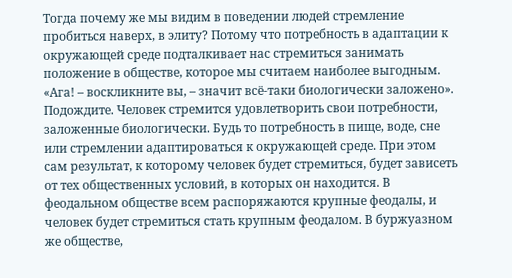Тогда почему же мы видим в поведении людей стремление пробиться наверх, в элиту? Потому что потребность в адаптации к окружающей среде подталкивает нас стремиться занимать положение в обществе, которое мы считаем наиболее выгодным. «Ага! – воскликните вы, – значит всё-таки биологически заложено». Подождите. Человек стремится удовлетворить свои потребности, заложенные биологически. Будь то потребность в пище, воде, сне или стремлении адаптироваться к окружающей среде. При этом сам результат, к которому человек будет стремиться, будет зависеть от тех общественных условий, в которых он находится. В феодальном обществе всем распоряжаются крупные феодалы, и человек будет стремиться стать крупным феодалом. В буржуазном же обществе,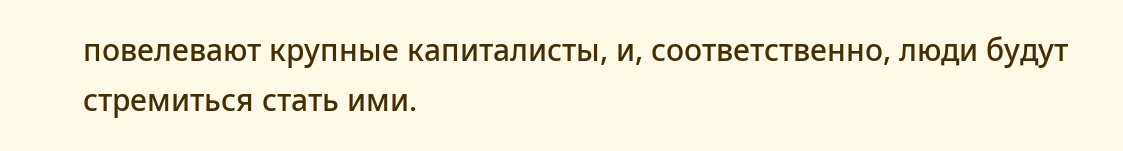повелевают крупные капиталисты, и, соответственно, люди будут стремиться стать ими.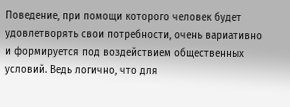Поведение, при помощи которого человек будет удовлетворять свои потребности, очень вариативно и формируется под воздействием общественных условий. Ведь логично, что для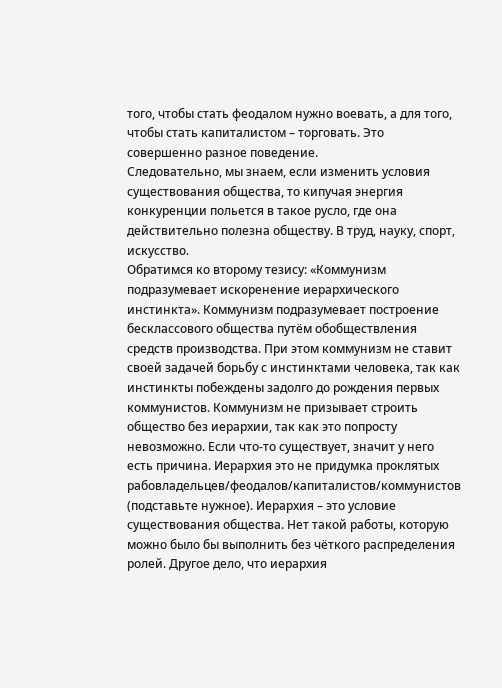того, чтобы стать феодалом нужно воевать, а для того, чтобы стать капиталистом – торговать. Это совершенно разное поведение.
Следовательно, мы знаем, если изменить условия существования общества, то кипучая энергия конкуренции польется в такое русло, где она действительно полезна обществу. В труд, науку, спорт, искусство.
Обратимся ко второму тезису: «Коммунизм подразумевает искоренение иерархического инстинкта». Коммунизм подразумевает построение бесклассового общества путём обобществления средств производства. При этом коммунизм не ставит своей задачей борьбу с инстинктами человека, так как инстинкты побеждены задолго до рождения первых коммунистов. Коммунизм не призывает строить общество без иерархии, так как это попросту невозможно. Если что-то существует, значит у него есть причина. Иерархия это не придумка проклятых рабовладельцев/феодалов/капиталистов/коммунистов (подставьте нужное). Иерархия – это условие существования общества. Нет такой работы, которую можно было бы выполнить без чёткого распределения ролей. Другое дело, что иерархия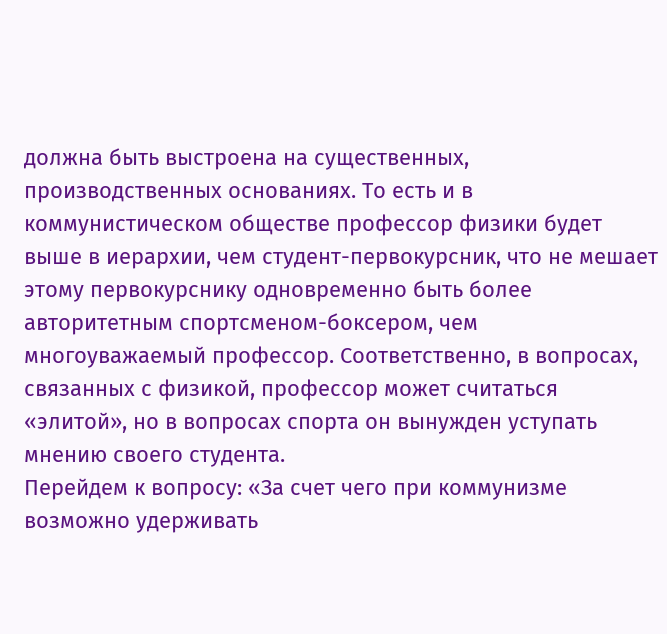должна быть выстроена на существенных, производственных основаниях. То есть и в коммунистическом обществе профессор физики будет выше в иерархии, чем студент-первокурсник, что не мешает этому первокурснику одновременно быть более авторитетным спортсменом-боксером, чем многоуважаемый профессор. Соответственно, в вопросах, связанных с физикой, профессор может считаться «элитой», но в вопросах спорта он вынужден уступать мнению своего студента.
Перейдем к вопросу: «За счет чего при коммунизме возможно удерживать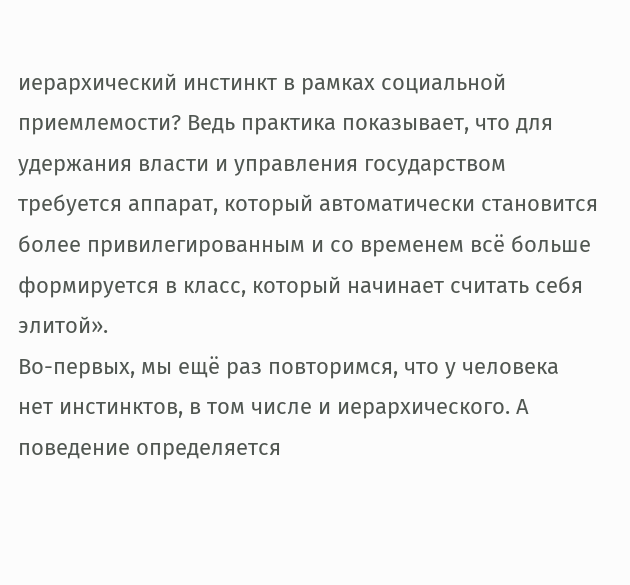иерархический инстинкт в рамках социальной приемлемости? Ведь практика показывает, что для удержания власти и управления государством требуется аппарат, который автоматически становится более привилегированным и со временем всё больше формируется в класс, который начинает считать себя элитой».
Во-первых, мы ещё раз повторимся, что у человека нет инстинктов, в том числе и иерархического. А поведение определяется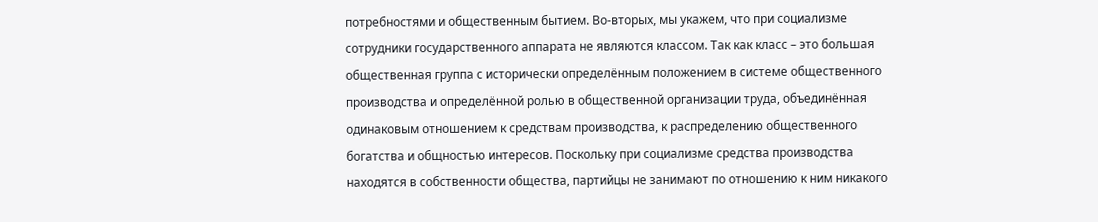потребностями и общественным бытием. Во-вторых, мы укажем, что при социализме сотрудники государственного аппарата не являются классом. Так как класс – это большая общественная группа с исторически определённым положением в системе общественного производства и определённой ролью в общественной организации труда, объединённая одинаковым отношением к средствам производства, к распределению общественного богатства и общностью интересов. Поскольку при социализме средства производства находятся в собственности общества, партийцы не занимают по отношению к ним никакого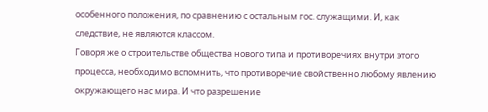особенного положения, по сравнению с остальным гос. служащими. И, как следствие, не являются классом.
Говоря же о строительстве общества нового типа и противоречиях внутри этого процесса, необходимо вспомнить, что противоречие свойственно любому явлению окружающего нас мира. И что разрешение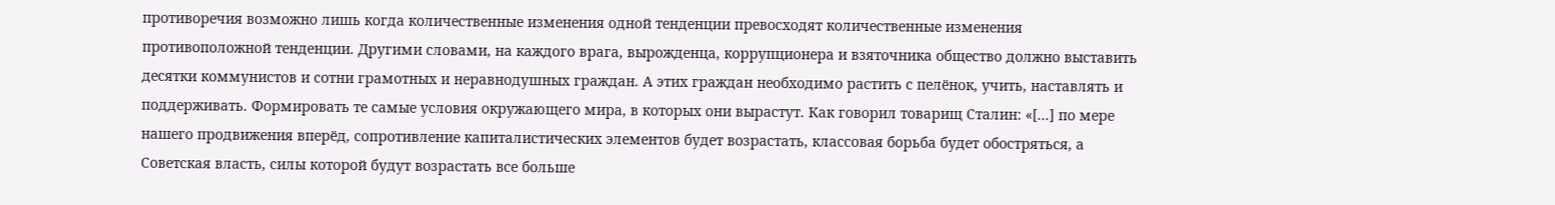противоречия возможно лишь когда количественные изменения одной тенденции превосходят количественные изменения противоположной тенденции. Другими словами, на каждого врага, вырожденца, коррупционера и взяточника общество должно выставить десятки коммунистов и сотни грамотных и неравнодушных граждан. А этих граждан необходимо растить с пелёнок, учить, наставлять и поддерживать. Формировать те самые условия окружающего мира, в которых они вырастут. Как говорил товарищ Сталин: «[...] по мере нашего продвижения вперёд, сопротивление капиталистических элементов будет возрастать, классовая борьба будет обостряться, а Советская власть, силы которой будут возрастать все больше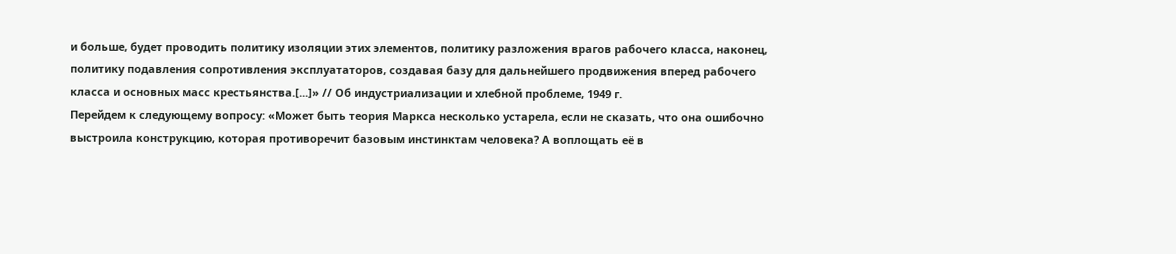и больше, будет проводить политику изоляции этих элементов, политику разложения врагов рабочего класса, наконец, политику подавления сопротивления эксплуататоров, создавая базу для дальнейшего продвижения вперед рабочего класса и основных масс крестьянства.[...]» // Об индустриализации и хлебной проблеме, 1949 г.
Перейдем к следующему вопросу: «Может быть теория Маркса несколько устарела, если не сказать, что она ошибочно выстроила конструкцию, которая противоречит базовым инстинктам человека? А воплощать её в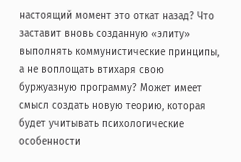настоящий момент это откат назад? Что заставит вновь созданную «элиту» выполнять коммунистические принципы, а не воплощать втихаря свою буржуазную программу? Может имеет смысл создать новую теорию, которая будет учитывать психологические особенности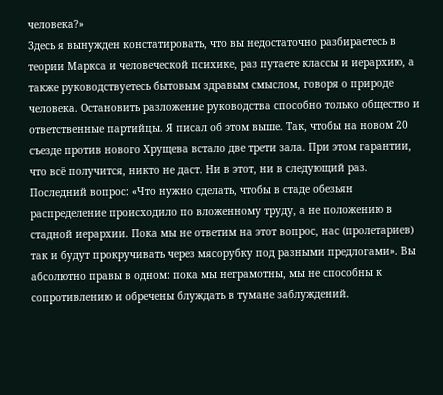человека?»
Здесь я вынужден констатировать, что вы недостаточно разбираетесь в теории Маркса и человеческой психике, раз путаете классы и иерархию, а также руководствуетесь бытовым здравым смыслом, говоря о природе человека. Остановить разложение руководства способно только общество и ответственные партийцы. Я писал об этом выше. Так, чтобы на новом 20 съезде против нового Хрущева встало две трети зала. При этом гарантии, что всё получится, никто не даст. Ни в этот, ни в следующий раз.
Последний вопрос: «Что нужно сделать, чтобы в стаде обезьян распределение происходило по вложенному труду, а не положению в стадной иерархии. Пока мы не ответим на этот вопрос, нас (пролетариев) так и будут прокручивать через мясорубку под разными предлогами». Вы абсолютно правы в одном: пока мы неграмотны, мы не способны к сопротивлению и обречены блуждать в тумане заблуждений.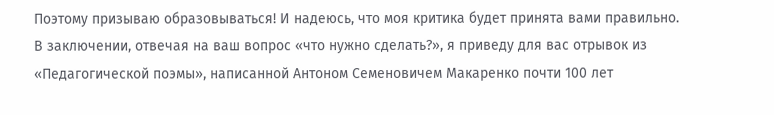Поэтому призываю образовываться! И надеюсь, что моя критика будет принята вами правильно.
В заключении, отвечая на ваш вопрос «что нужно сделать?», я приведу для вас отрывок из «Педагогической поэмы», написанной Антоном Семеновичем Макаренко почти 100 лет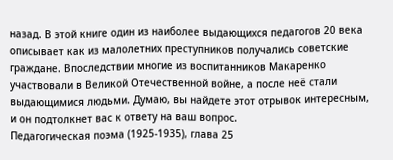назад. В этой книге один из наиболее выдающихся педагогов 20 века описывает как из малолетних преступников получались советские граждане. Впоследствии многие из воспитанников Макаренко участвовали в Великой Отечественной войне, а после неё стали выдающимися людьми. Думаю, вы найдете этот отрывок интересным, и он подтолкнет вас к ответу на ваш вопрос.
Педагогическая поэма (1925-1935), глава 25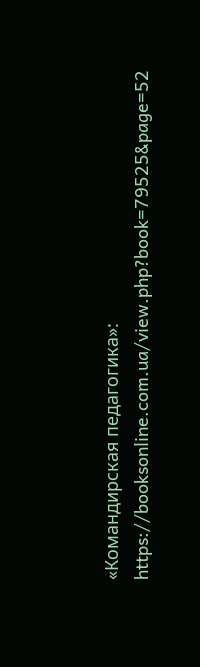«Командирская педагогика»: https://booksonline.com.ua/view.php?book=79525&page=52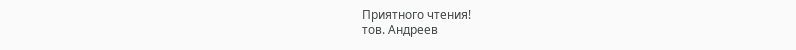Приятного чтения!
тов. Андреев